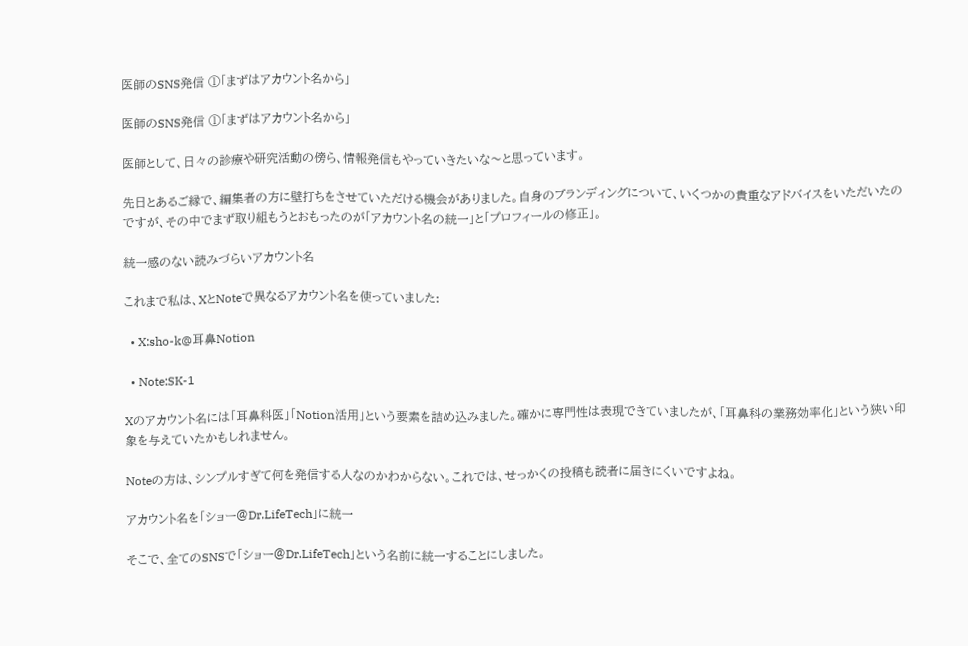医師のSNS発信 ①「まずはアカウント名から」

医師のSNS発信 ①「まずはアカウント名から」

医師として、日々の診療や研究活動の傍ら、情報発信もやっていきたいな〜と思っています。

先日とあるご縁で、編集者の方に壁打ちをさせていただける機会がありました。自身のブランディングについて、いくつかの貴重なアドバイスをいただいたのですが、その中でまず取り組もうとおもったのが「アカウント名の統一」と「プロフィールの修正」。

統一感のない読みづらいアカウント名

これまで私は、XとNoteで異なるアカウント名を使っていました:

  • X:sho-k@耳鼻Notion

  • Note:SK-1

Xのアカウント名には「耳鼻科医」「Notion活用」という要素を詰め込みました。確かに専門性は表現できていましたが、「耳鼻科の業務効率化」という狭い印象を与えていたかもしれません。

Noteの方は、シンプルすぎて何を発信する人なのかわからない。これでは、せっかくの投稿も読者に届きにくいですよね。

アカウント名を「ショー@Dr.LifeTech」に統一

そこで、全てのSNSで「ショー@Dr.LifeTech」という名前に統一することにしました。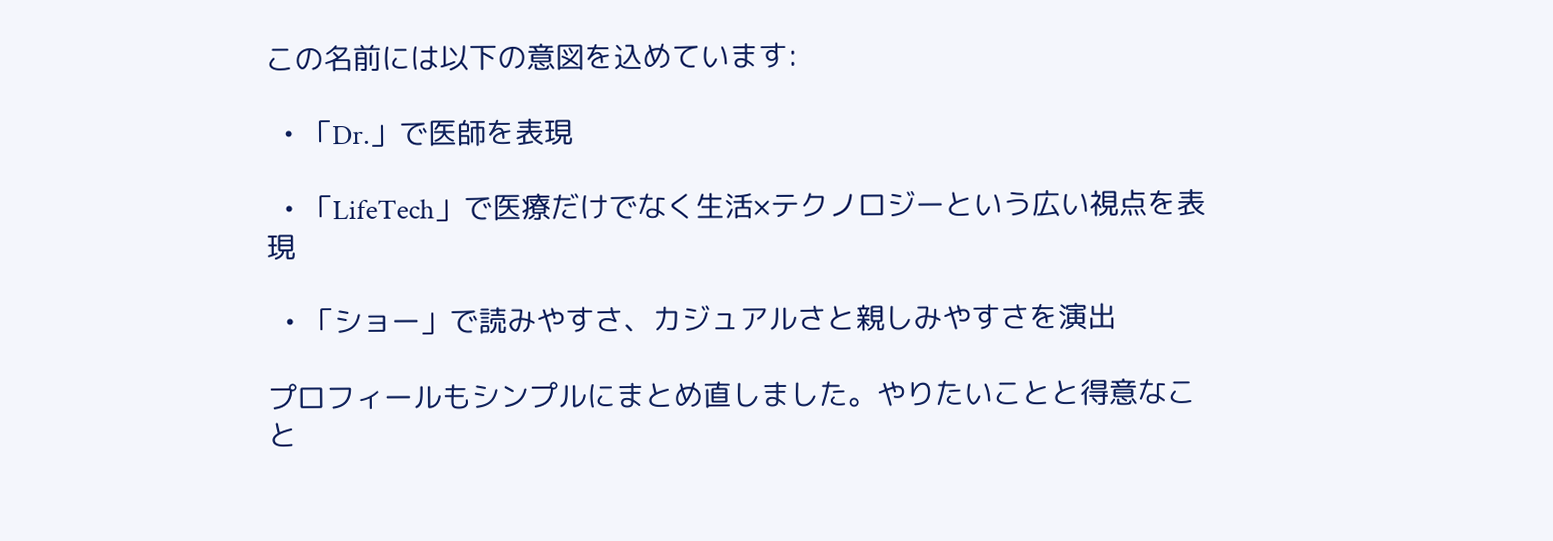この名前には以下の意図を込めています:

  • 「Dr.」で医師を表現

  • 「LifeTech」で医療だけでなく生活×テクノロジーという広い視点を表現

  • 「ショー」で読みやすさ、カジュアルさと親しみやすさを演出

プロフィールもシンプルにまとめ直しました。やりたいことと得意なこと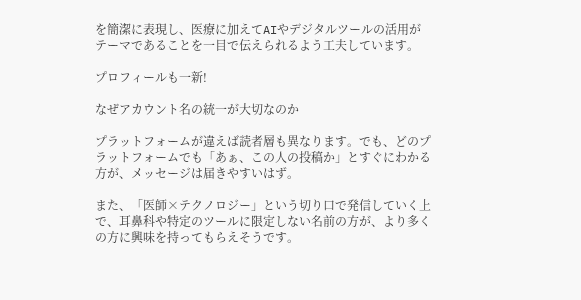を簡潔に表現し、医療に加えてAIやデジタルツールの活用がテーマであることを一目で伝えられるよう工夫しています。

プロフィールも一新!

なぜアカウント名の統一が大切なのか

プラットフォームが違えば読者層も異なります。でも、どのプラットフォームでも「あぁ、この人の投稿か」とすぐにわかる方が、メッセージは届きやすいはず。

また、「医師×テクノロジー」という切り口で発信していく上で、耳鼻科や特定のツールに限定しない名前の方が、より多くの方に興味を持ってもらえそうです。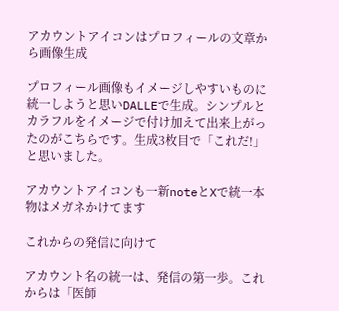アカウントアイコンはプロフィールの文章から画像生成

プロフィール画像もイメージしやすいものに統一しようと思いDALLEで生成。シンプルとカラフルをイメージで付け加えて出来上がったのがこちらです。生成3枚目で「これだ!」と思いました。

アカウントアイコンも一新noteとXで統一本物はメガネかけてます

これからの発信に向けて

アカウント名の統一は、発信の第一歩。これからは「医師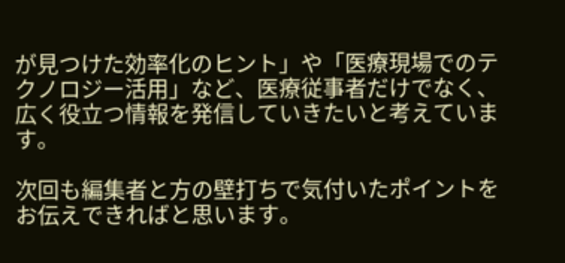が見つけた効率化のヒント」や「医療現場でのテクノロジー活用」など、医療従事者だけでなく、広く役立つ情報を発信していきたいと考えています。

次回も編集者と方の壁打ちで気付いたポイントをお伝えできればと思います。